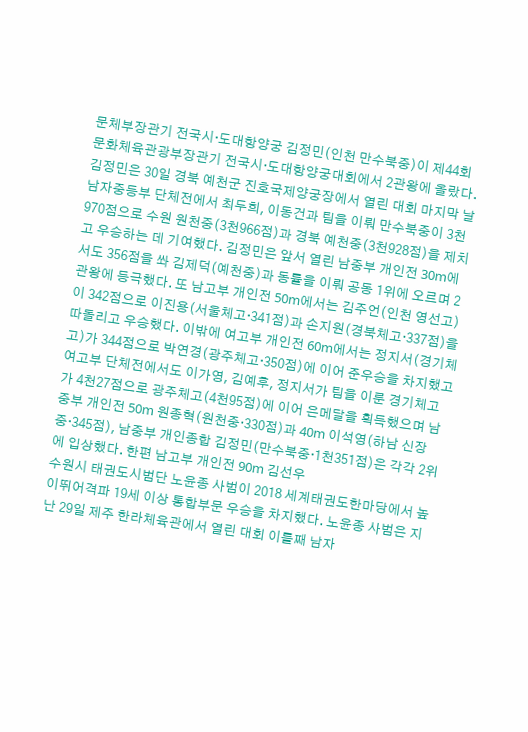문체부장관기 전국시·도대항양궁 김정민(인천 만수북중)이 제44회 문화체육관광부장관기 전국시·도대항양궁대회에서 2관왕에 올랐다. 김정민은 30일 경북 예천군 진호국제양궁장에서 열린 대회 마지막 날 남자중등부 단체전에서 최두희, 이동건과 팀을 이뤄 만수북중이 3천970점으로 수원 원천중(3천966점)과 경북 예천중(3천928점)을 제치고 우승하는 데 기여했다. 김정민은 앞서 열린 남중부 개인전 30m에서도 356점을 쏴 김제덕(예천중)과 동률을 이뤄 공동 1위에 오르며 2관왕에 등극했다. 또 남고부 개인전 50m에서는 김주언(인천 영선고)이 342점으로 이진용(서울체고·341점)과 손지원(경북체고·337점)을 따돌리고 우승했다. 이밖에 여고부 개인전 60m에서는 정지서(경기체고)가 344점으로 박연경(광주체고·350점)에 이어 준우승을 차지했고 여고부 단체전에서도 이가영, 김예후, 정지서가 팀을 이룬 경기체고가 4천27점으로 광주체고(4천95점)에 이어 은메달을 획득했으며 남중부 개인전 50m 원종혁(원천중·330점)과 40m 이석영(하남 신장중·345점), 남중부 개인종합 김정민(만수북중·1천351점)은 각각 2위에 입상했다. 한편 남고부 개인전 90m 김선우
수원시 태권도시범단 노윤종 사범이 2018 세계태권도한마당에서 높이뛰어격파 19세 이상 통합부문 우승을 차지했다. 노윤종 사범은 지난 29일 제주 한라체육관에서 열린 대회 이틀째 남자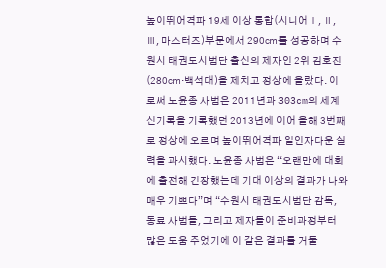높이뛰어격파 19세 이상 통합(시니어Ⅰ, Ⅱ, Ⅲ, 마스터즈)부문에서 290㎝를 성공하며 수원시 태권도시범단 출신의 제자인 2위 김호진(280㎝·백석대)을 제치고 정상에 올랐다. 이로써 노윤종 사범은 2011년과 303cm의 세계신기록을 기록했던 2013년에 이어 올해 3번째로 정상에 오르며 높이뛰어격파 일인자다운 실력을 과시했다. 노윤종 사범은 “오랜만에 대회에 출전해 긴장했는데 기대 이상의 결과가 나와 매우 기쁘다”며 “수원시 태권도시범단 감독, 동료 사범들, 그리고 제자들이 준비과정부터 많은 도움 주었기에 이 같은 결과를 거둘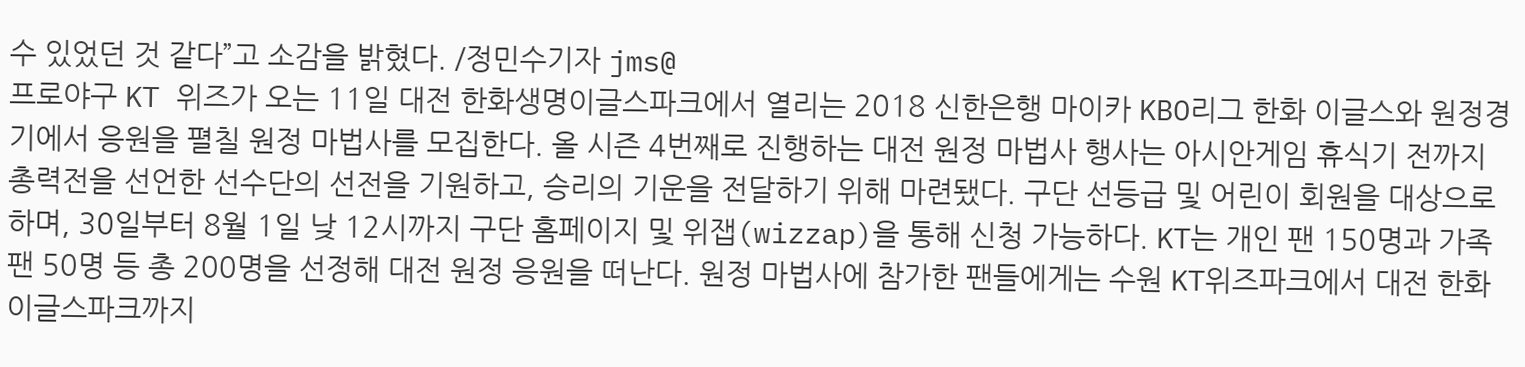수 있었던 것 같다”고 소감을 밝혔다. /정민수기자 jms@
프로야구 KT 위즈가 오는 11일 대전 한화생명이글스파크에서 열리는 2018 신한은행 마이카 KBO리그 한화 이글스와 원정경기에서 응원을 펼칠 원정 마법사를 모집한다. 올 시즌 4번째로 진행하는 대전 원정 마법사 행사는 아시안게임 휴식기 전까지 총력전을 선언한 선수단의 선전을 기원하고, 승리의 기운을 전달하기 위해 마련됐다. 구단 선등급 및 어린이 회원을 대상으로 하며, 30일부터 8월 1일 낮 12시까지 구단 홈페이지 및 위잽(wizzap)을 통해 신청 가능하다. KT는 개인 팬 150명과 가족 팬 50명 등 총 200명을 선정해 대전 원정 응원을 떠난다. 원정 마법사에 참가한 팬들에게는 수원 KT위즈파크에서 대전 한화이글스파크까지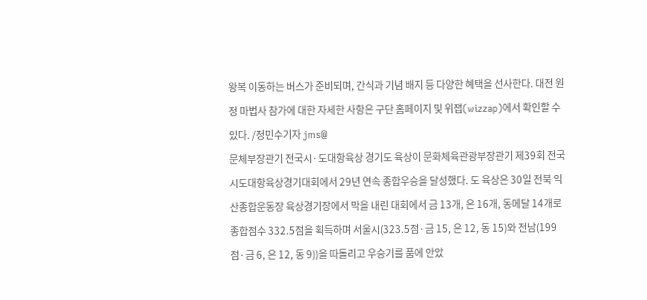왕복 이동하는 버스가 준비되며, 간식과 기념 배지 등 다양한 혜택을 선사한다. 대전 원정 마법사 참가에 대한 자세한 사항은 구단 홈페이지 및 위잽(wizzap)에서 확인할 수 있다. /정민수기자 jms@
문체부장관기 전국시·도대항육상 경기도 육상이 문화체육관광부장관기 제39회 전국시도대항육상경기대회에서 29년 연속 종합우승을 달성했다. 도 육상은 30일 전북 익산종합운동장 육상경기장에서 막을 내린 대회에서 금 13개, 은 16개, 동메달 14개로 종합점수 332.5점을 획득하며 서울시(323.5점·금 15, 은 12, 동 15)와 전남(199점·금 6, 은 12, 동 9))을 따돌리고 우승기를 품에 안았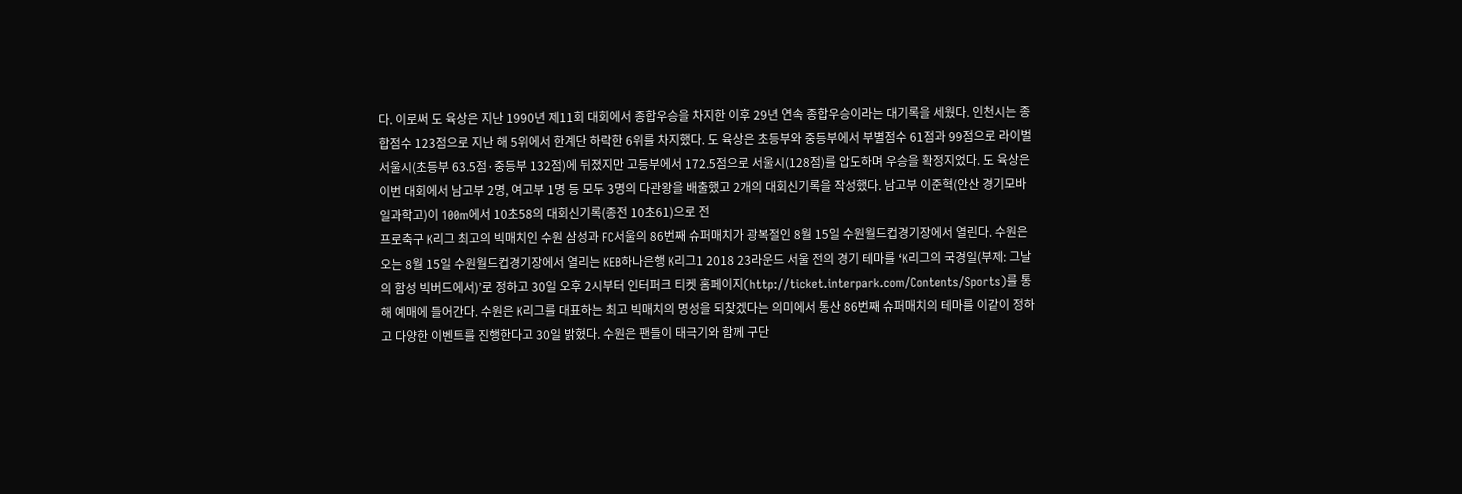다. 이로써 도 육상은 지난 1990년 제11회 대회에서 종합우승을 차지한 이후 29년 연속 종합우승이라는 대기록을 세웠다. 인천시는 종합점수 123점으로 지난 해 5위에서 한계단 하락한 6위를 차지했다. 도 육상은 초등부와 중등부에서 부별점수 61점과 99점으로 라이벌 서울시(초등부 63.5점·중등부 132점)에 뒤졌지만 고등부에서 172.5점으로 서울시(128점)를 압도하며 우승을 확정지었다. 도 육상은 이번 대회에서 남고부 2명, 여고부 1명 등 모두 3명의 다관왕을 배출했고 2개의 대회신기록을 작성했다. 남고부 이준혁(안산 경기모바일과학고)이 100m에서 10초58의 대회신기록(종전 10초61)으로 전
프로축구 K리그 최고의 빅매치인 수원 삼성과 FC서울의 86번째 슈퍼매치가 광복절인 8월 15일 수원월드컵경기장에서 열린다. 수원은 오는 8월 15일 수원월드컵경기장에서 열리는 KEB하나은행 K리그1 2018 23라운드 서울 전의 경기 테마를 ‘K리그의 국경일(부제: 그날의 함성 빅버드에서)’로 정하고 30일 오후 2시부터 인터퍼크 티켓 홈페이지(http://ticket.interpark.com/Contents/Sports)를 통해 예매에 들어간다. 수원은 K리그를 대표하는 최고 빅매치의 명성을 되찾겠다는 의미에서 통산 86번째 슈퍼매치의 테마를 이같이 정하고 다양한 이벤트를 진행한다고 30일 밝혔다. 수원은 팬들이 태극기와 함께 구단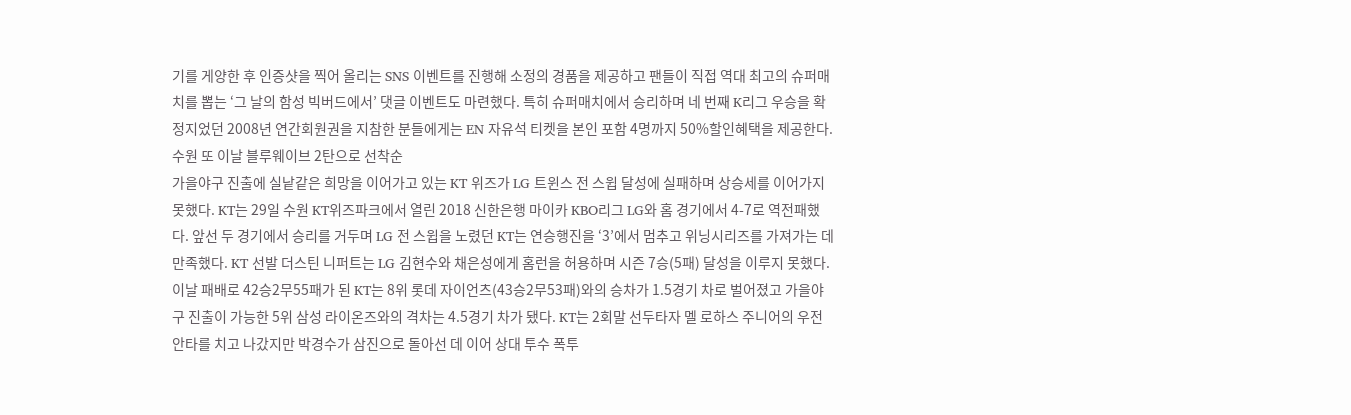기를 게양한 후 인증샷을 찍어 올리는 SNS 이벤트를 진행해 소정의 경품을 제공하고 팬들이 직접 역대 최고의 슈퍼매치를 뽑는 ‘그 날의 함성 빅버드에서’ 댓글 이벤트도 마련했다. 특히 슈퍼매치에서 승리하며 네 번째 K리그 우승을 확정지었던 2008년 연간회원권을 지참한 분들에게는 EN 자유석 티켓을 본인 포함 4명까지 50%할인혜택을 제공한다. 수원 또 이날 블루웨이브 2탄으로 선착순
가을야구 진출에 실낱같은 희망을 이어가고 있는 KT 위즈가 LG 트윈스 전 스윕 달성에 실패하며 상승세를 이어가지 못했다. KT는 29일 수원 KT위즈파크에서 열린 2018 신한은행 마이카 KBO리그 LG와 홈 경기에서 4-7로 역전패했다. 앞선 두 경기에서 승리를 거두며 LG 전 스윕을 노렸던 KT는 연승행진을 ‘3’에서 멈추고 위닝시리즈를 가져가는 데 만족했다. KT 선발 더스틴 니퍼트는 LG 김현수와 채은성에게 홈런을 허용하며 시즌 7승(5패) 달성을 이루지 못했다. 이날 패배로 42승2무55패가 된 KT는 8위 롯데 자이언츠(43승2무53패)와의 승차가 1.5경기 차로 벌어졌고 가을야구 진출이 가능한 5위 삼성 라이온즈와의 격차는 4.5경기 차가 됐다. KT는 2회말 선두타자 멜 로하스 주니어의 우전 안타를 치고 나갔지만 박경수가 삼진으로 돌아선 데 이어 상대 투수 폭투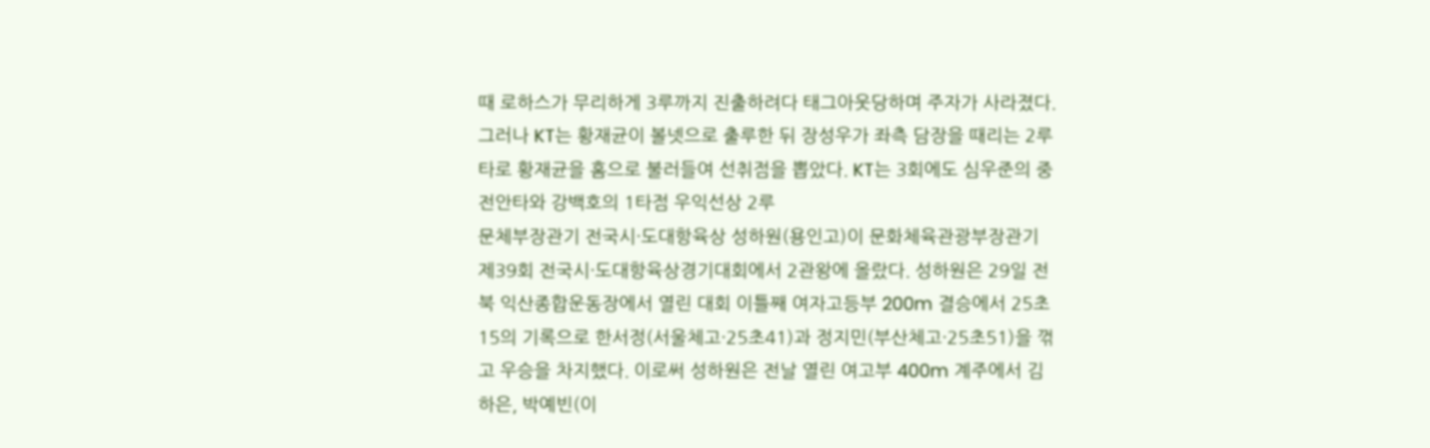때 로하스가 무리하게 3루까지 진출하려다 태그아웃당하며 주자가 사라졌다. 그러나 KT는 황재균이 볼넷으로 출루한 뒤 장성우가 좌측 담장을 때리는 2루타로 황재균을 홈으로 불러들여 선취점을 뽑았다. KT는 3회에도 심우준의 중전안타와 강백호의 1타점 우익선상 2루
문체부장관기 전국시·도대항육상 성하원(용인고)이 문화체육관광부장관기 제39회 전국시·도대항육상경기대회에서 2관왕에 올랐다. 성하원은 29일 전북 익산종합운동장에서 열린 대회 이틀째 여자고등부 200m 결승에서 25초15의 기록으로 한서정(서울체고·25초41)과 정지민(부산체고·25초51)을 꺾고 우승을 차지했다. 이로써 성하원은 전날 열린 여고부 400m 계주에서 김하은, 박예빈(이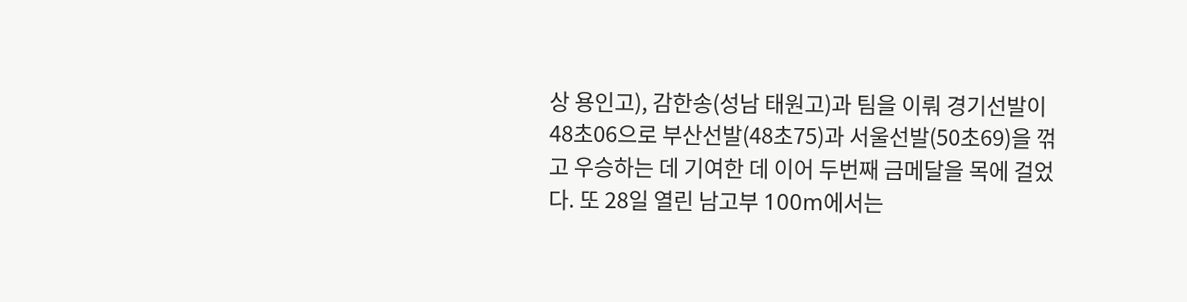상 용인고), 감한송(성남 태원고)과 팀을 이뤄 경기선발이 48초06으로 부산선발(48초75)과 서울선발(50초69)을 꺾고 우승하는 데 기여한 데 이어 두번째 금메달을 목에 걸었다. 또 28일 열린 남고부 100m에서는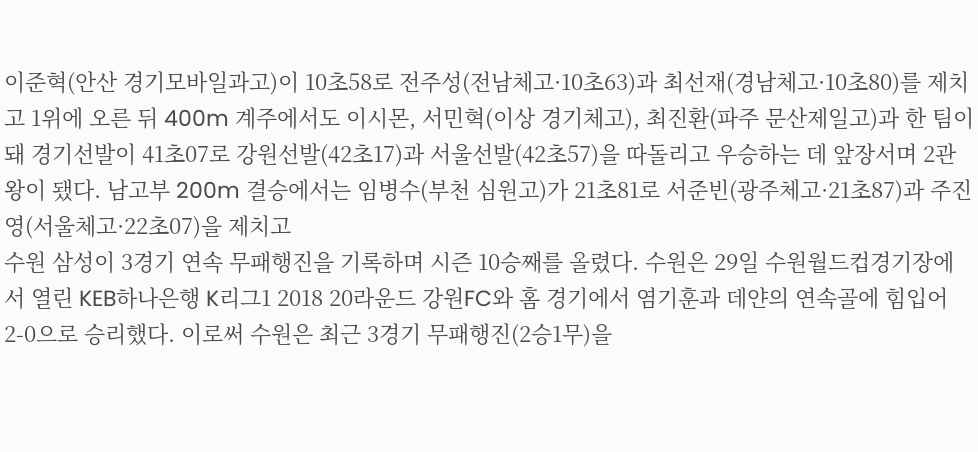이준혁(안산 경기모바일과고)이 10초58로 전주성(전남체고·10초63)과 최선재(경남체고·10초80)를 제치고 1위에 오른 뒤 400m 계주에서도 이시몬, 서민혁(이상 경기체고), 최진환(파주 문산제일고)과 한 팀이 돼 경기선발이 41초07로 강원선발(42초17)과 서울선발(42초57)을 따돌리고 우승하는 데 앞장서며 2관왕이 됐다. 남고부 200m 결승에서는 임병수(부천 심원고)가 21초81로 서준빈(광주체고·21초87)과 주진영(서울체고·22초07)을 제치고
수원 삼성이 3경기 연속 무패행진을 기록하며 시즌 10승째를 올렸다. 수원은 29일 수원월드컵경기장에서 열린 KEB하나은행 K리그1 2018 20라운드 강원FC와 홈 경기에서 염기훈과 데얀의 연속골에 힘입어 2-0으로 승리했다. 이로써 수원은 최근 3경기 무패행진(2승1무)을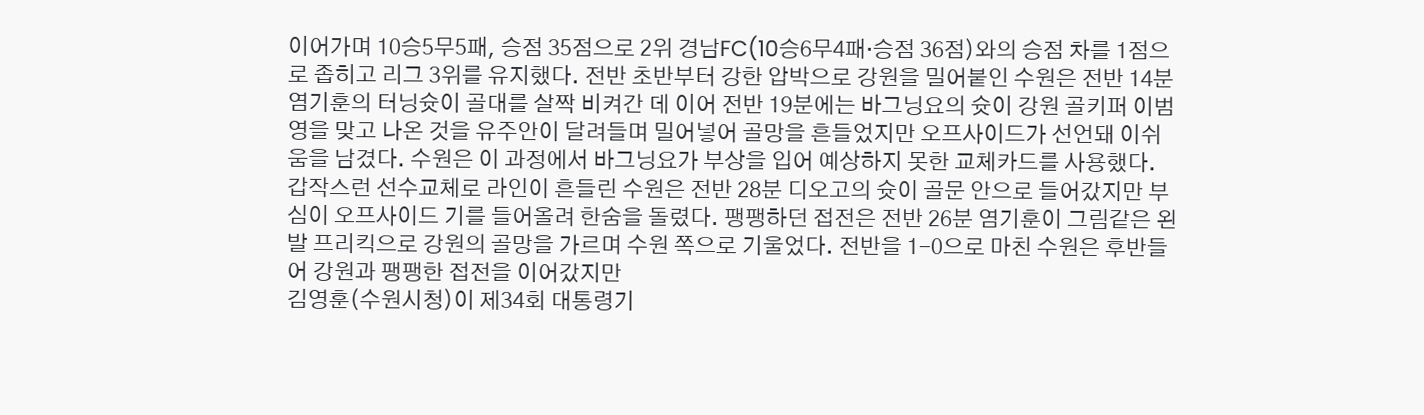이어가며 10승5무5패, 승점 35점으로 2위 경남FC(10승6무4패·승점 36점)와의 승점 차를 1점으로 좁히고 리그 3위를 유지했다. 전반 초반부터 강한 압박으로 강원을 밀어붙인 수원은 전반 14분 염기훈의 터닝슛이 골대를 살짝 비켜간 데 이어 전반 19분에는 바그닝요의 슛이 강원 골키퍼 이범영을 맞고 나온 것을 유주안이 달려들며 밀어넣어 골망을 흔들었지만 오프사이드가 선언돼 이쉬움을 남겼다. 수원은 이 과정에서 바그닝요가 부상을 입어 예상하지 못한 교체카드를 사용했다. 갑작스런 선수교체로 라인이 흔들린 수원은 전반 28분 디오고의 슛이 골문 안으로 들어갔지만 부심이 오프사이드 기를 들어올려 한숨을 돌렸다. 팽팽하던 접전은 전반 26분 염기훈이 그림같은 왼발 프리킥으로 강원의 골망을 가르며 수원 쪽으로 기울었다. 전반을 1-0으로 마친 수원은 후반들어 강원과 팽팽한 접전을 이어갔지만
김영훈(수원시청)이 제34회 대통령기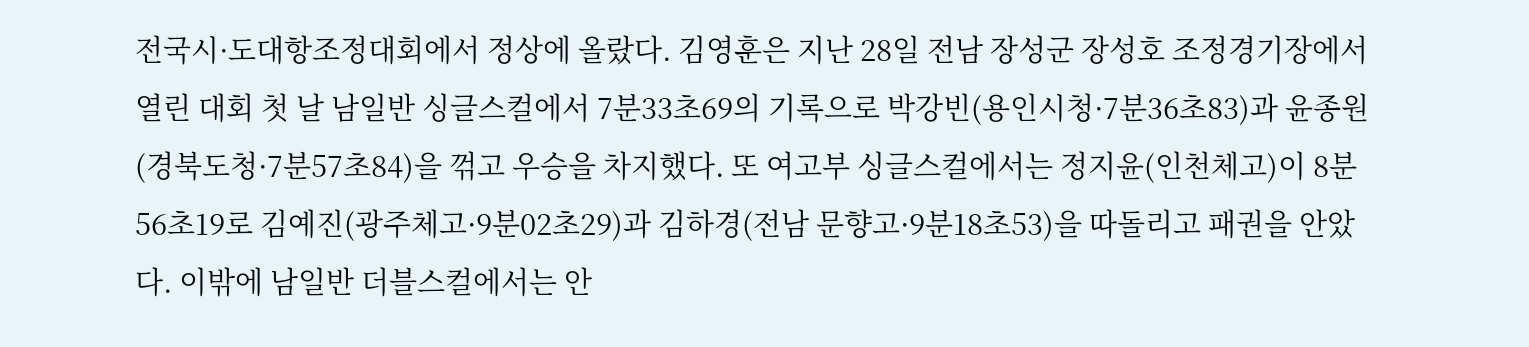전국시·도대항조정대회에서 정상에 올랐다. 김영훈은 지난 28일 전남 장성군 장성호 조정경기장에서 열린 대회 첫 날 남일반 싱글스컬에서 7분33초69의 기록으로 박강빈(용인시청·7분36초83)과 윤종원(경북도청·7분57초84)을 꺾고 우승을 차지했다. 또 여고부 싱글스컬에서는 정지윤(인천체고)이 8분56초19로 김예진(광주체고·9분02초29)과 김하경(전남 문향고·9분18초53)을 따돌리고 패권을 안았다. 이밖에 남일반 더블스컬에서는 안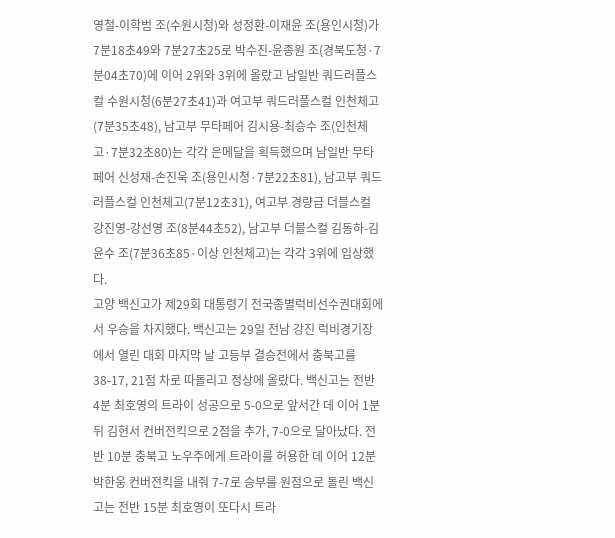영철-이학범 조(수원시청)와 성정환-이재윤 조(용인시청)가 7분18초49와 7분27초25로 박수진-윤종원 조(경북도청·7분04초70)에 이어 2위와 3위에 올랐고 남일반 쿼드러플스컬 수원시청(6분27초41)과 여고부 쿼드러플스컬 인천체고(7분35초48), 남고부 무타페어 김시용-최승수 조(인천체고·7분32초80)는 각각 은메달을 획득했으며 남일반 무타페어 신성재-손진욱 조(용인시청·7분22초81), 남고부 쿼드러플스컬 인천체고(7분12초31), 여고부 경량급 더블스컬 강진영-강선영 조(8분44초52), 남고부 더블스컬 김동하-김윤수 조(7분36초85·이상 인천체고)는 각각 3위에 입상했다.
고양 백신고가 제29회 대통령기 전국종별럭비선수권대회에서 우승을 차지했다. 백신고는 29일 전남 강진 럭비경기장에서 열린 대회 마지막 날 고등부 결승전에서 충북고를 38-17, 21점 차로 따돌리고 정상에 올랐다. 백신고는 전반 4분 최호영의 트라이 성공으로 5-0으로 앞서간 데 이어 1분 뒤 김현서 컨버전킥으로 2점을 추가, 7-0으로 달아났다. 전반 10분 충북고 노우주에게 트라이를 허용한 데 이어 12분 박한웅 컨버전킥을 내줘 7-7로 승부를 원점으로 돌린 백신고는 전반 15분 최호영이 또다시 트라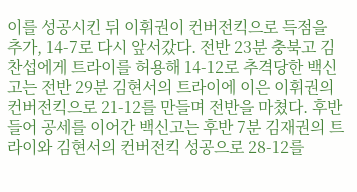이를 성공시킨 뒤 이휘권이 컨버전킥으로 득점을 추가, 14-7로 다시 앞서갔다. 전반 23분 충북고 김찬섭에게 트라이를 허용해 14-12로 추격당한 백신고는 전반 29분 김현서의 트라이에 이은 이휘권의 컨버전킥으로 21-12를 만들며 전반을 마쳤다. 후반들어 공세를 이어간 백신고는 후반 7분 김재권의 트라이와 김현서의 컨버전킥 성공으로 28-12를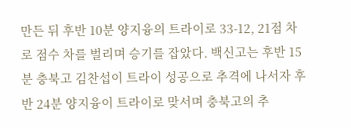만든 뒤 후반 10분 양지융의 트라이로 33-12, 21점 차로 점수 차를 벌리며 승기를 잡았다. 백신고는 후반 15분 충북고 김찬섭이 트라이 성공으로 추격에 나서자 후반 24분 양지융이 트라이로 맞서며 충북고의 추